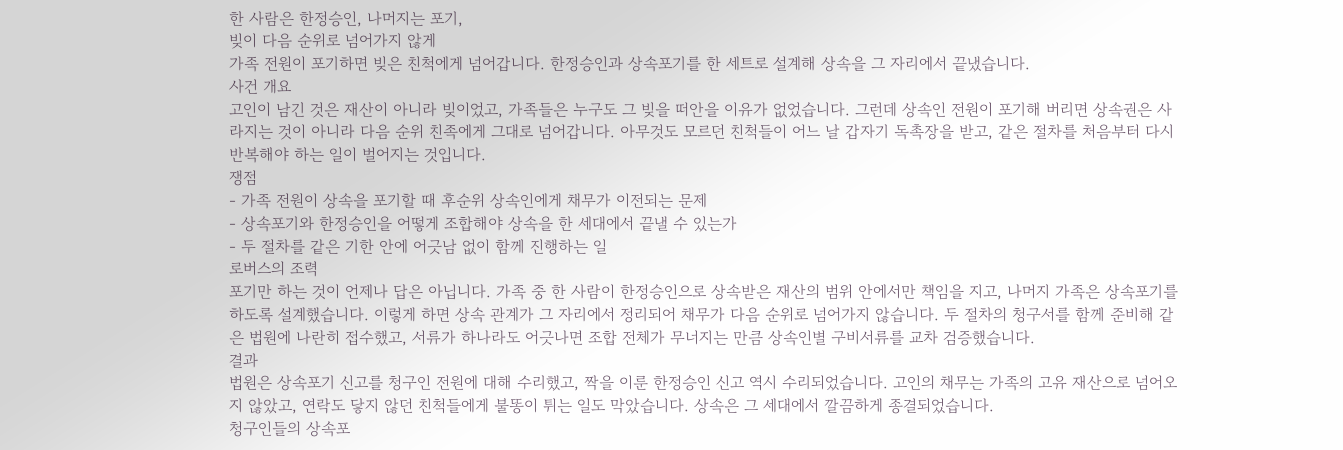한 사람은 한정승인, 나머지는 포기,
빚이 다음 순위로 넘어가지 않게
가족 전원이 포기하면 빚은 친척에게 넘어갑니다. 한정승인과 상속포기를 한 세트로 설계해 상속을 그 자리에서 끝냈습니다.
사건 개요
고인이 남긴 것은 재산이 아니라 빚이었고, 가족들은 누구도 그 빚을 떠안을 이유가 없었습니다. 그런데 상속인 전원이 포기해 버리면 상속권은 사라지는 것이 아니라 다음 순위 친족에게 그대로 넘어갑니다. 아무것도 모르던 친척들이 어느 날 갑자기 독촉장을 받고, 같은 절차를 처음부터 다시 반복해야 하는 일이 벌어지는 것입니다.
쟁점
- 가족 전원이 상속을 포기할 때 후순위 상속인에게 채무가 이전되는 문제
- 상속포기와 한정승인을 어떻게 조합해야 상속을 한 세대에서 끝낼 수 있는가
- 두 절차를 같은 기한 안에 어긋남 없이 함께 진행하는 일
로버스의 조력
포기만 하는 것이 언제나 답은 아닙니다. 가족 중 한 사람이 한정승인으로 상속받은 재산의 범위 안에서만 책임을 지고, 나머지 가족은 상속포기를 하도록 설계했습니다. 이렇게 하면 상속 관계가 그 자리에서 정리되어 채무가 다음 순위로 넘어가지 않습니다. 두 절차의 청구서를 함께 준비해 같은 법원에 나란히 접수했고, 서류가 하나라도 어긋나면 조합 전체가 무너지는 만큼 상속인별 구비서류를 교차 검증했습니다.
결과
법원은 상속포기 신고를 청구인 전원에 대해 수리했고, 짝을 이룬 한정승인 신고 역시 수리되었습니다. 고인의 채무는 가족의 고유 재산으로 넘어오지 않았고, 연락도 닿지 않던 친척들에게 불똥이 튀는 일도 막았습니다. 상속은 그 세대에서 깔끔하게 종결되었습니다.
청구인들의 상속포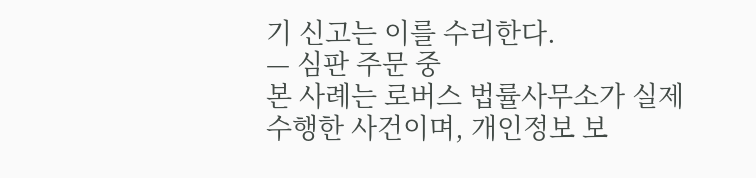기 신고는 이를 수리한다.
— 심판 주문 중
본 사례는 로버스 법률사무소가 실제 수행한 사건이며, 개인정보 보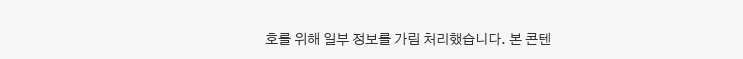호를 위해 일부 정보를 가림 처리했습니다. 본 콘텐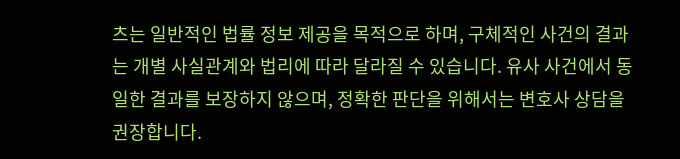츠는 일반적인 법률 정보 제공을 목적으로 하며, 구체적인 사건의 결과는 개별 사실관계와 법리에 따라 달라질 수 있습니다. 유사 사건에서 동일한 결과를 보장하지 않으며, 정확한 판단을 위해서는 변호사 상담을 권장합니다.